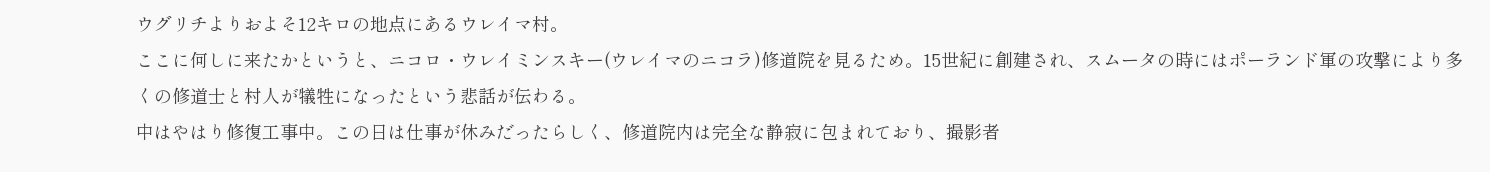ウグリチよりおよそ12キロの地点にあるウレイマ村。
ここに何しに来たかというと、ニコロ・ウレイミンスキー(ウレイマのニコラ)修道院を見るため。15世紀に創建され、スムータの時にはポーランド軍の攻撃により多くの修道士と村人が犠牲になったという悲話が伝わる。
中はやはり修復工事中。この日は仕事が休みだったらしく、修道院内は完全な静寂に包まれており、撮影者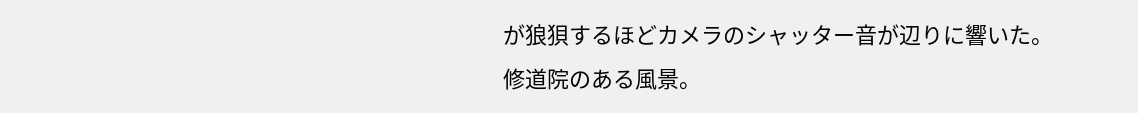が狼狽するほどカメラのシャッター音が辺りに響いた。
修道院のある風景。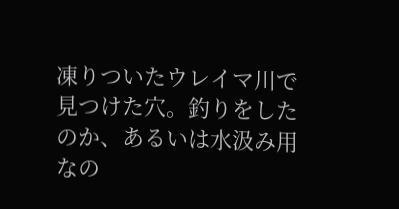凍りついたウレイマ川で見つけた穴。釣りをしたのか、あるいは水汲み用なの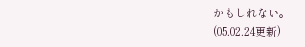かもしれない。
(05.02.24更新)